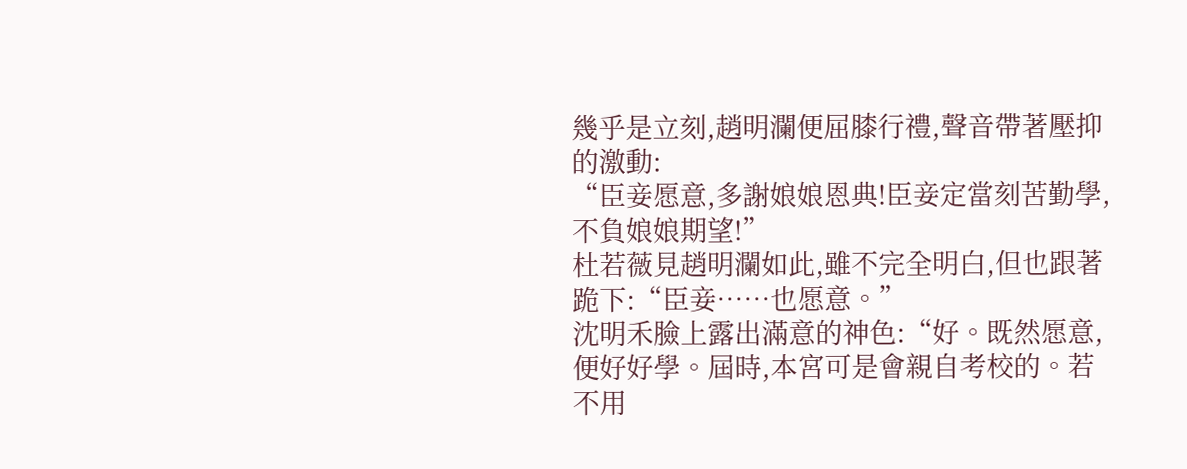幾乎是立刻,趙明瀾便屈膝行禮,聲音帶著壓抑的激動:
“臣妾愿意,多謝娘娘恩典!臣妾定當刻苦勤學,不負娘娘期望!”
杜若薇見趙明瀾如此,雖不完全明白,但也跟著跪下:“臣妾……也愿意。”
沈明禾臉上露出滿意的神色:“好。既然愿意,便好好學。屆時,本宮可是會親自考校的。若不用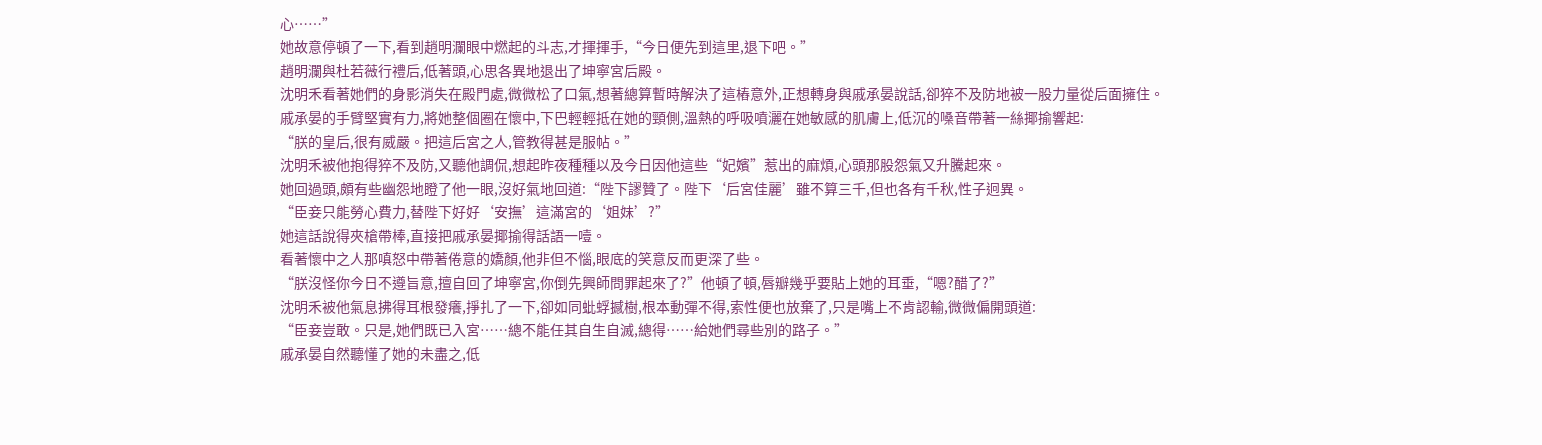心……”
她故意停頓了一下,看到趙明瀾眼中燃起的斗志,才揮揮手,“今日便先到這里,退下吧。”
趙明瀾與杜若薇行禮后,低著頭,心思各異地退出了坤寧宮后殿。
沈明禾看著她們的身影消失在殿門處,微微松了口氣,想著總算暫時解決了這樁意外,正想轉身與戚承晏說話,卻猝不及防地被一股力量從后面擁住。
戚承晏的手臂堅實有力,將她整個圈在懷中,下巴輕輕抵在她的頸側,溫熱的呼吸噴灑在她敏感的肌膚上,低沉的嗓音帶著一絲揶揄響起:
“朕的皇后,很有威嚴。把這后宮之人,管教得甚是服帖。”
沈明禾被他抱得猝不及防,又聽他調侃,想起昨夜種種以及今日因他這些“妃嬪”惹出的麻煩,心頭那股怨氣又升騰起來。
她回過頭,頗有些幽怨地瞪了他一眼,沒好氣地回道:“陛下謬贊了。陛下‘后宮佳麗’雖不算三千,但也各有千秋,性子迥異。
“臣妾只能勞心費力,替陛下好好‘安撫’這滿宮的‘姐妹’?”
她這話說得夾槍帶棒,直接把戚承晏揶揄得話語一噎。
看著懷中之人那嗔怒中帶著倦意的嬌顏,他非但不惱,眼底的笑意反而更深了些。
“朕沒怪你今日不遵旨意,擅自回了坤寧宮,你倒先興師問罪起來了?”他頓了頓,唇瓣幾乎要貼上她的耳垂,“嗯?醋了?”
沈明禾被他氣息拂得耳根發癢,掙扎了一下,卻如同蚍蜉撼樹,根本動彈不得,索性便也放棄了,只是嘴上不肯認輸,微微偏開頭道:
“臣妾豈敢。只是,她們既已入宮……總不能任其自生自滅,總得……給她們尋些別的路子。”
戚承晏自然聽懂了她的未盡之,低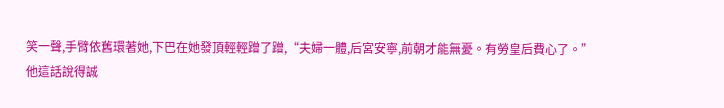笑一聲,手臂依舊環著她,下巴在她發頂輕輕蹭了蹭,“夫婦一體,后宮安寧,前朝才能無憂。有勞皇后費心了。”
他這話說得誠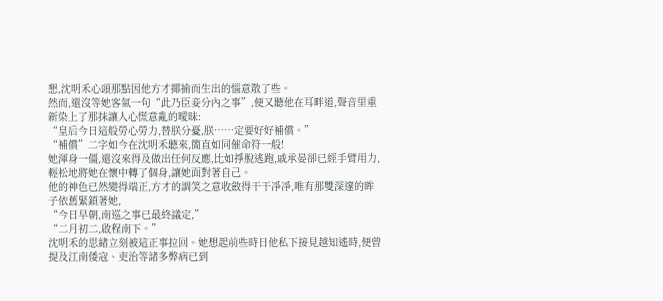懇,沈明禾心頭那點因他方才揶揄而生出的惱意散了些。
然而,還沒等她客氣一句“此乃臣妾分內之事”,便又聽他在耳畔道,聲音里重新染上了那抹讓人心慌意亂的曖昧:
“皇后今日這般勞心勞力,替朕分憂,朕……定要好好補償。”
“補償”二字如今在沈明禾聽來,簡直如同催命符一般!
她渾身一僵,還沒來得及做出任何反應,比如掙脫逃跑,戚承晏卻已經手臂用力,輕松地將她在懷中轉了個身,讓她面對著自己。
他的神色已然變得端正,方才的調笑之意收斂得干干凈凈,唯有那雙深邃的眸子依舊緊鎖著她,
“今日早朝,南巡之事已最終議定,”
“二月初二,啟程南下。”
沈明禾的思緒立刻被這正事拉回。她想起前些時日他私下接見越知遙時,便曾提及江南倭寇、吏治等諸多弊病已到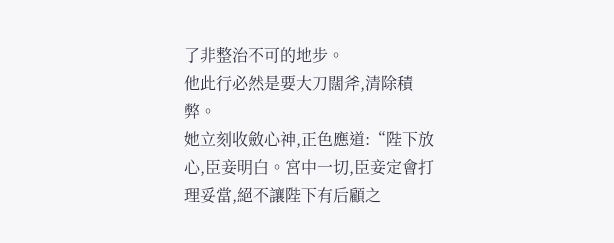了非整治不可的地步。
他此行必然是要大刀闊斧,清除積弊。
她立刻收斂心神,正色應道:“陛下放心,臣妾明白。宮中一切,臣妾定會打理妥當,絕不讓陛下有后顧之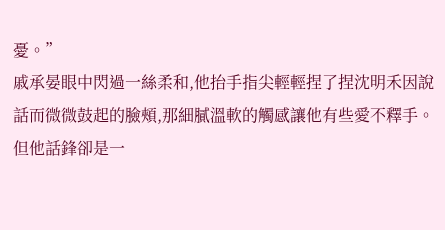憂。”
戚承晏眼中閃過一絲柔和,他抬手指尖輕輕捏了捏沈明禾因說話而微微鼓起的臉頰,那細膩溫軟的觸感讓他有些愛不釋手。
但他話鋒卻是一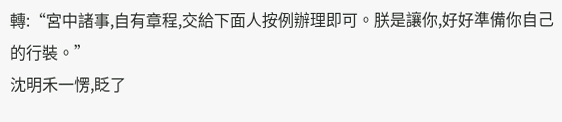轉:“宮中諸事,自有章程,交給下面人按例辦理即可。朕是讓你,好好準備你自己的行裝。”
沈明禾一愣,眨了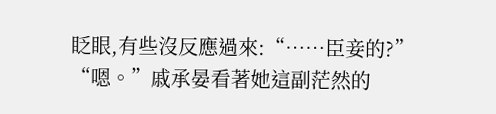眨眼,有些沒反應過來:“……臣妾的?”
“嗯。”戚承晏看著她這副茫然的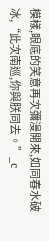模樣,眼底的笑意再次彌漫開來,如同春水破冰,“此次南巡,你與朕同去。”_c